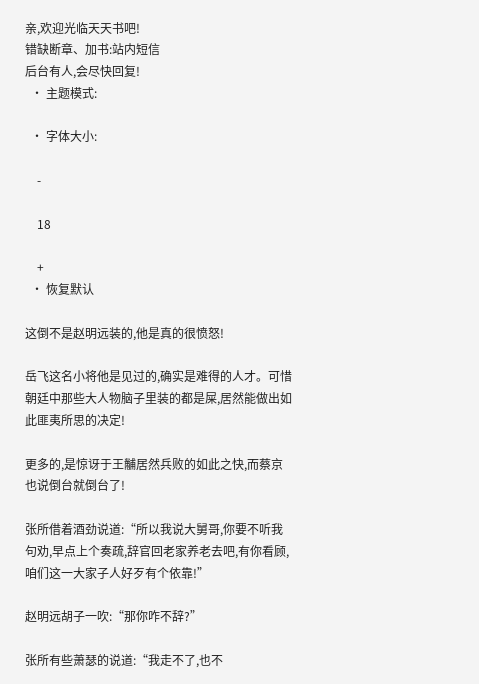亲,欢迎光临天天书吧!
错缺断章、加书:站内短信
后台有人,会尽快回复!
  • 主题模式:

  • 字体大小:

    -

    18

    +
  • 恢复默认

这倒不是赵明远装的,他是真的很愤怒!

岳飞这名小将他是见过的,确实是难得的人才。可惜朝廷中那些大人物脑子里装的都是屎,居然能做出如此匪夷所思的决定!

更多的,是惊讶于王黼居然兵败的如此之快,而蔡京也说倒台就倒台了!

张所借着酒劲说道:“所以我说大舅哥,你要不听我句劝,早点上个奏疏,辞官回老家养老去吧,有你看顾,咱们这一大家子人好歹有个依靠!”

赵明远胡子一吹:“那你咋不辞?”

张所有些萧瑟的说道:“我走不了,也不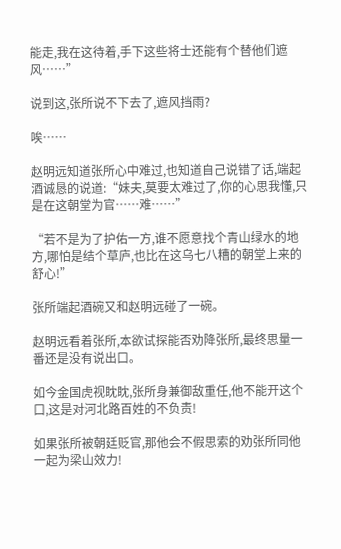能走,我在这待着,手下这些将士还能有个替他们遮风……”

说到这,张所说不下去了,遮风挡雨?

唉……

赵明远知道张所心中难过,也知道自己说错了话,端起酒诚恳的说道:“妹夫,莫要太难过了,你的心思我懂,只是在这朝堂为官……难……”

“若不是为了护佑一方,谁不愿意找个青山绿水的地方,哪怕是结个草庐,也比在这乌七八糟的朝堂上来的舒心!”

张所端起酒碗又和赵明远碰了一碗。

赵明远看着张所,本欲试探能否劝降张所,最终思量一番还是没有说出口。

如今金国虎视眈眈,张所身兼御敌重任,他不能开这个口,这是对河北路百姓的不负责!

如果张所被朝廷贬官,那他会不假思索的劝张所同他一起为梁山效力!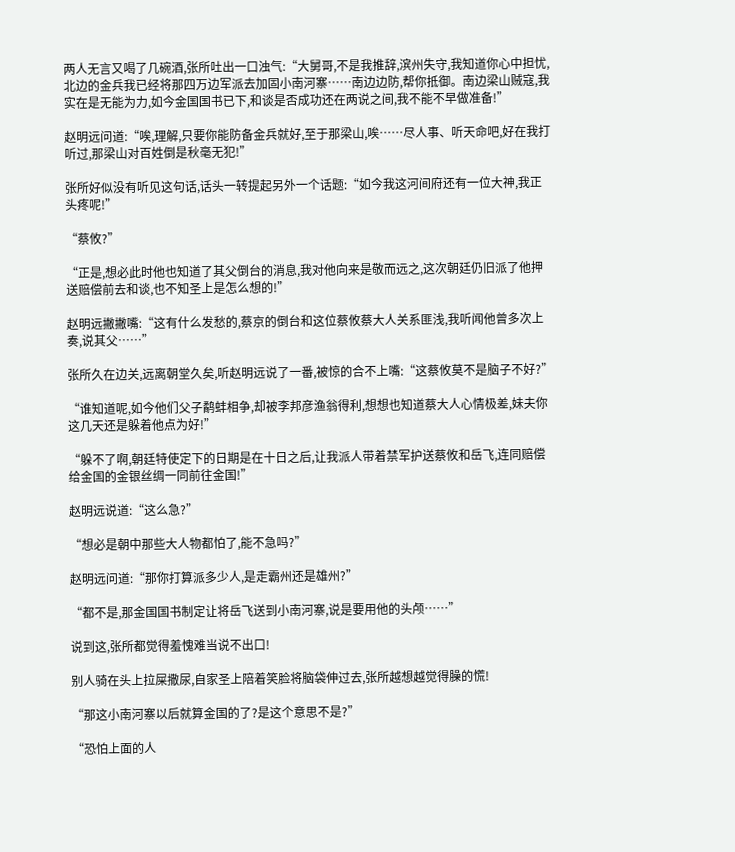两人无言又喝了几碗酒,张所吐出一口浊气:“大舅哥,不是我推辞,滨州失守,我知道你心中担忧,北边的金兵我已经将那四万边军派去加固小南河寨……南边边防,帮你抵御。南边梁山贼寇,我实在是无能为力,如今金国国书已下,和谈是否成功还在两说之间,我不能不早做准备!”

赵明远问道:“唉,理解,只要你能防备金兵就好,至于那梁山,唉……尽人事、听天命吧,好在我打听过,那梁山对百姓倒是秋毫无犯!”

张所好似没有听见这句话,话头一转提起另外一个话题:“如今我这河间府还有一位大神,我正头疼呢!”

“蔡攸?”

“正是,想必此时他也知道了其父倒台的消息,我对他向来是敬而远之,这次朝廷仍旧派了他押送赔偿前去和谈,也不知圣上是怎么想的!”

赵明远撇撇嘴:“这有什么发愁的,蔡京的倒台和这位蔡攸蔡大人关系匪浅,我听闻他曾多次上奏,说其父……”

张所久在边关,远离朝堂久矣,听赵明远说了一番,被惊的合不上嘴:“这蔡攸莫不是脑子不好?”

“谁知道呢,如今他们父子鹬蚌相争,却被李邦彦渔翁得利,想想也知道蔡大人心情极差,妹夫你这几天还是躲着他点为好!”

“躲不了啊,朝廷特使定下的日期是在十日之后,让我派人带着禁军护送蔡攸和岳飞,连同赔偿给金国的金银丝绸一同前往金国!”

赵明远说道:“这么急?”

“想必是朝中那些大人物都怕了,能不急吗?”

赵明远问道:“那你打算派多少人,是走霸州还是雄州?”

“都不是,那金国国书制定让将岳飞送到小南河寨,说是要用他的头颅……”

说到这,张所都觉得羞愧难当说不出口!

别人骑在头上拉屎撒尿,自家圣上陪着笑脸将脑袋伸过去,张所越想越觉得臊的慌!

“那这小南河寨以后就算金国的了?是这个意思不是?”

“恐怕上面的人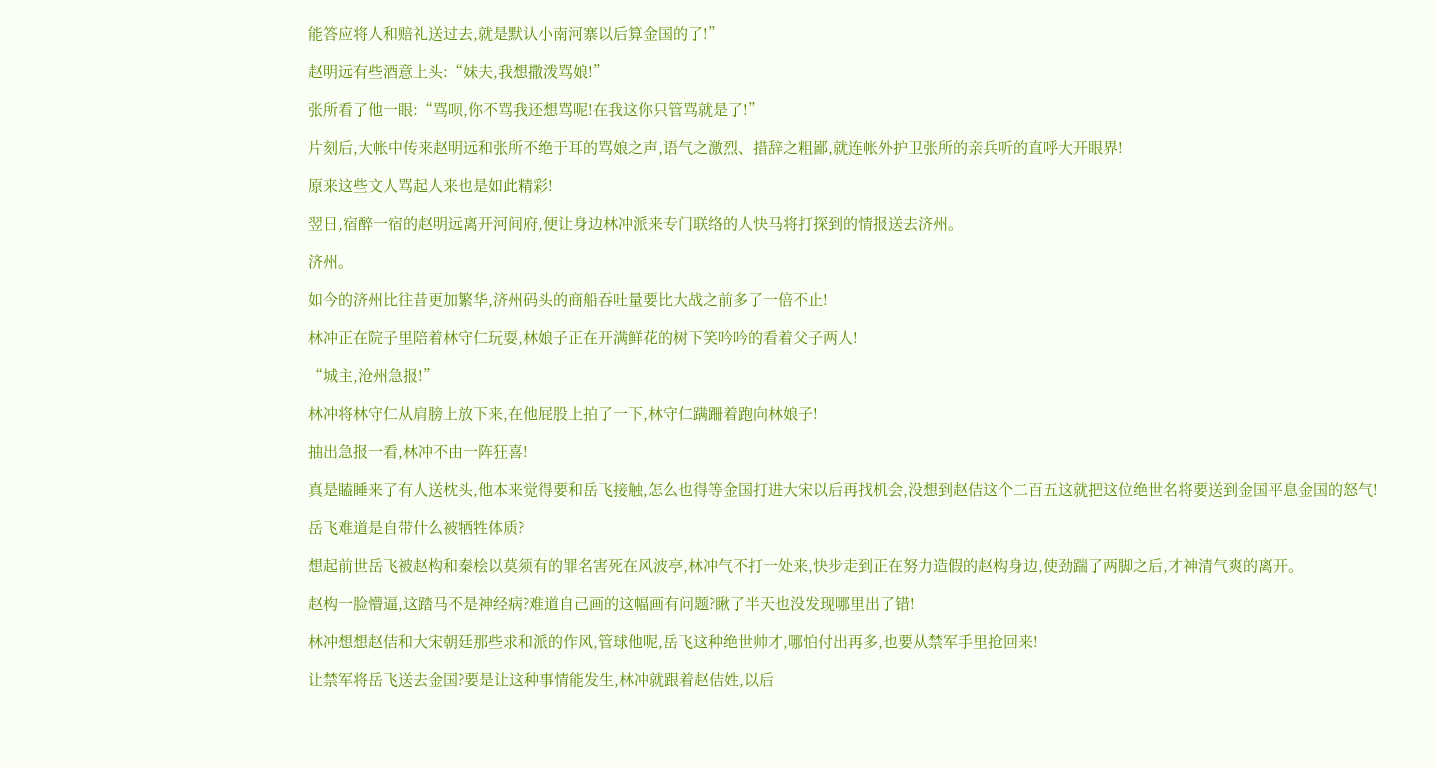能答应将人和赔礼送过去,就是默认小南河寨以后算金国的了!”

赵明远有些酒意上头:“妹夫,我想撒泼骂娘!”

张所看了他一眼:“骂呗,你不骂我还想骂呢!在我这你只管骂就是了!”

片刻后,大帐中传来赵明远和张所不绝于耳的骂娘之声,语气之激烈、措辞之粗鄙,就连帐外护卫张所的亲兵听的直呼大开眼界!

原来这些文人骂起人来也是如此精彩!

翌日,宿醉一宿的赵明远离开河间府,便让身边林冲派来专门联络的人快马将打探到的情报送去济州。

济州。

如今的济州比往昔更加繁华,济州码头的商船吞吐量要比大战之前多了一倍不止!

林冲正在院子里陪着林守仁玩耍,林娘子正在开满鲜花的树下笑吟吟的看着父子两人!

“城主,沧州急报!”

林冲将林守仁从肩膀上放下来,在他屁股上拍了一下,林守仁蹒跚着跑向林娘子!

抽出急报一看,林冲不由一阵狂喜!

真是瞌睡来了有人送枕头,他本来觉得要和岳飞接触,怎么也得等金国打进大宋以后再找机会,没想到赵佶这个二百五这就把这位绝世名将要送到金国平息金国的怒气!

岳飞难道是自带什么被牺牲体质?

想起前世岳飞被赵构和秦桧以莫须有的罪名害死在风波亭,林冲气不打一处来,快步走到正在努力造假的赵构身边,使劲踹了两脚之后,才神清气爽的离开。

赵构一脸懵逼,这踏马不是神经病?难道自己画的这幅画有问题?瞅了半天也没发现哪里出了错!

林冲想想赵佶和大宋朝廷那些求和派的作风,管球他呢,岳飞这种绝世帅才,哪怕付出再多,也要从禁军手里抢回来!

让禁军将岳飞送去金国?要是让这种事情能发生,林冲就跟着赵佶姓,以后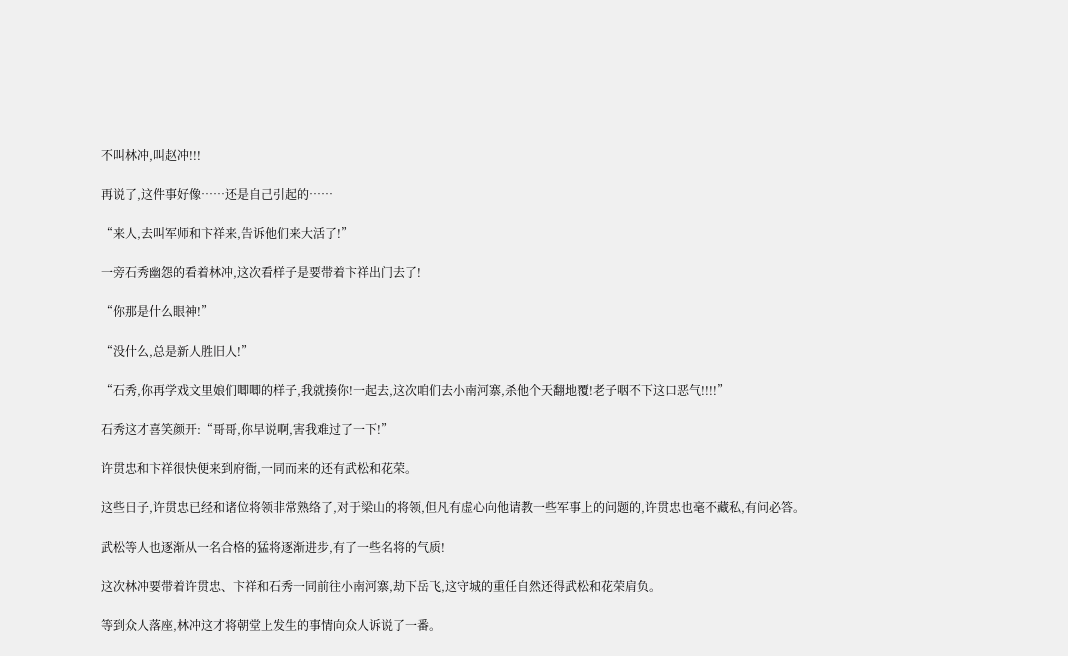不叫林冲,叫赵冲!!!

再说了,这件事好像……还是自己引起的……

“来人,去叫军师和卞祥来,告诉他们来大活了!”

一旁石秀幽怨的看着林冲,这次看样子是要带着卞祥出门去了!

“你那是什么眼神!”

“没什么,总是新人胜旧人!”

“石秀,你再学戏文里娘们唧唧的样子,我就揍你!一起去,这次咱们去小南河寨,杀他个天翻地覆!老子咽不下这口恶气!!!!”

石秀这才喜笑颜开:“哥哥,你早说啊,害我难过了一下!”

许贯忠和卞祥很快便来到府衙,一同而来的还有武松和花荣。

这些日子,许贯忠已经和诸位将领非常熟络了,对于梁山的将领,但凡有虚心向他请教一些军事上的问题的,许贯忠也毫不藏私,有问必答。

武松等人也逐渐从一名合格的猛将逐渐进步,有了一些名将的气质!

这次林冲要带着许贯忠、卞祥和石秀一同前往小南河寨,劫下岳飞,这守城的重任自然还得武松和花荣肩负。

等到众人落座,林冲这才将朝堂上发生的事情向众人诉说了一番。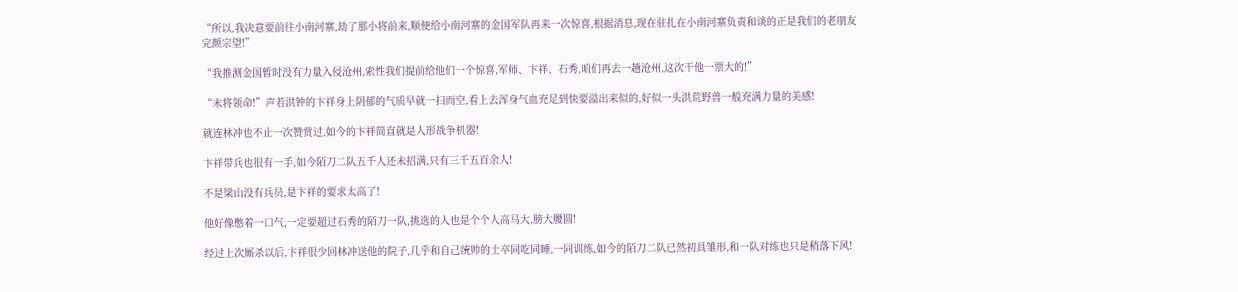“所以,我决意要前往小南河寨,劫了那小将前来,顺便给小南河寨的金国军队再来一次惊喜,根据消息,现在驻扎在小南河寨负责和谈的正是我们的老朋友完颜宗望!”

“我推测金国暂时没有力量入侵沧州,索性我们提前给他们一个惊喜,军师、卞祥、石秀,咱们再去一趟沧州,这次干他一票大的!”

“末将领命!”声若洪钟的卞祥身上阴郁的气质早就一扫而空,看上去浑身气血充足到快要溢出来似的,好似一头洪荒野兽一般充满力量的美感!

就连林冲也不止一次赞赏过,如今的卞祥简直就是人形战争机器!

卞祥带兵也很有一手,如今陌刀二队五千人还未招满,只有三千五百余人!

不是梁山没有兵员,是卞祥的要求太高了!

他好像憋着一口气,一定要超过石秀的陌刀一队,挑选的人也是个个人高马大,膀大腰圆!

经过上次厮杀以后,卞祥很少回林冲送他的院子,几乎和自己统帅的士卒同吃同睡,一同训练,如今的陌刀二队已然初具雏形,和一队对练也只是稍落下风!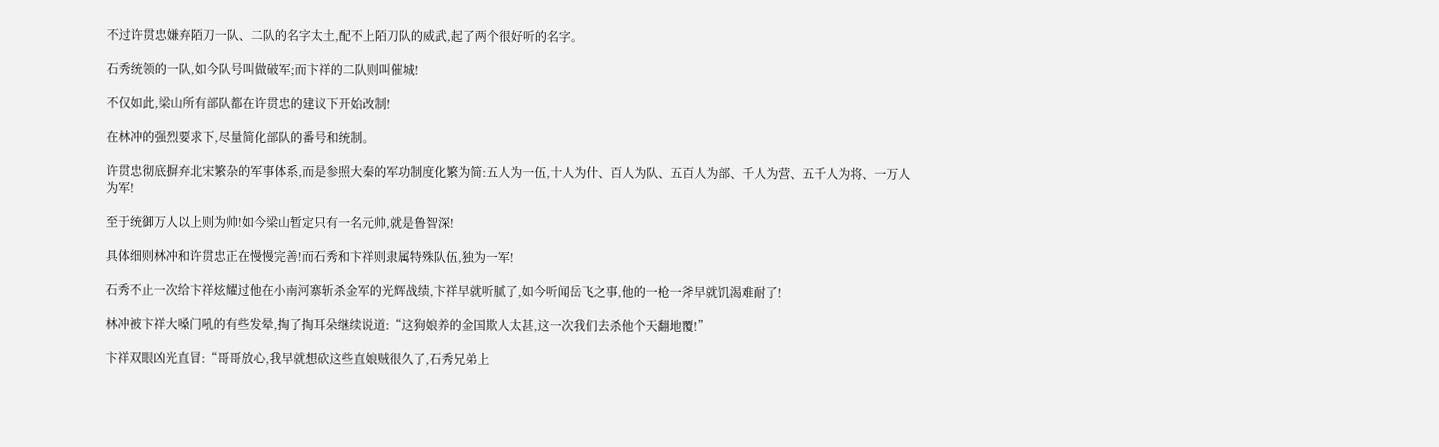不过许贯忠嫌弃陌刀一队、二队的名字太土,配不上陌刀队的威武,起了两个很好听的名字。

石秀统领的一队,如今队号叫做破军;而卞祥的二队则叫催城!

不仅如此,梁山所有部队都在许贯忠的建议下开始改制!

在林冲的强烈要求下,尽量简化部队的番号和统制。

许贯忠彻底摒弃北宋繁杂的军事体系,而是参照大秦的军功制度化繁为简:五人为一伍,十人为什、百人为队、五百人为部、千人为营、五千人为将、一万人为军!

至于统御万人以上则为帅!如今梁山暂定只有一名元帅,就是鲁智深!

具体细则林冲和许贯忠正在慢慢完善!而石秀和卞祥则隶属特殊队伍,独为一军!

石秀不止一次给卞祥炫耀过他在小南河寨斩杀金军的光辉战绩,卞祥早就听腻了,如今听闻岳飞之事,他的一枪一斧早就饥渴难耐了!

林冲被卞祥大嗓门吼的有些发晕,掏了掏耳朵继续说道:“这狗娘养的金国欺人太甚,这一次我们去杀他个天翻地覆!”

卞祥双眼凶光直冒:“哥哥放心,我早就想砍这些直娘贼很久了,石秀兄弟上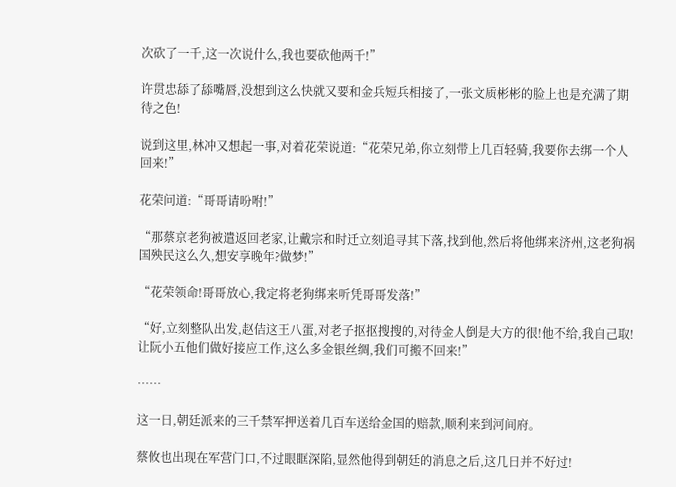次砍了一千,这一次说什么,我也要砍他两千!”

许贯忠舔了舔嘴唇,没想到这么快就又要和金兵短兵相接了,一张文质彬彬的脸上也是充满了期待之色!

说到这里,林冲又想起一事,对着花荣说道:“花荣兄弟,你立刻带上几百轻骑,我要你去绑一个人回来!”

花荣问道:“哥哥请吩咐!”

“那蔡京老狗被遣返回老家,让戴宗和时迁立刻追寻其下落,找到他,然后将他绑来济州,这老狗祸国殃民这么久,想安享晚年?做梦!”

“花荣领命!哥哥放心,我定将老狗绑来听凭哥哥发落!”

“好,立刻整队出发,赵佶这王八蛋,对老子抠抠搜搜的,对待金人倒是大方的很!他不给,我自己取!让阮小五他们做好接应工作,这么多金银丝绸,我们可搬不回来!”

……

这一日,朝廷派来的三千禁军押送着几百车送给金国的赔款,顺利来到河间府。

蔡攸也出现在军营门口,不过眼眶深陷,显然他得到朝廷的消息之后,这几日并不好过!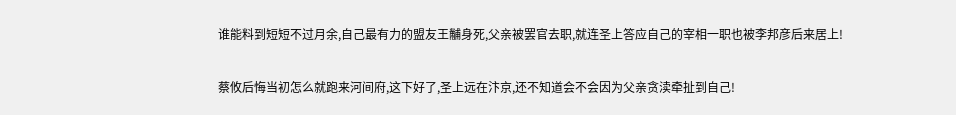谁能料到短短不过月余,自己最有力的盟友王黼身死,父亲被罢官去职,就连圣上答应自己的宰相一职也被李邦彦后来居上!

蔡攸后悔当初怎么就跑来河间府,这下好了,圣上远在汴京,还不知道会不会因为父亲贪渎牵扯到自己!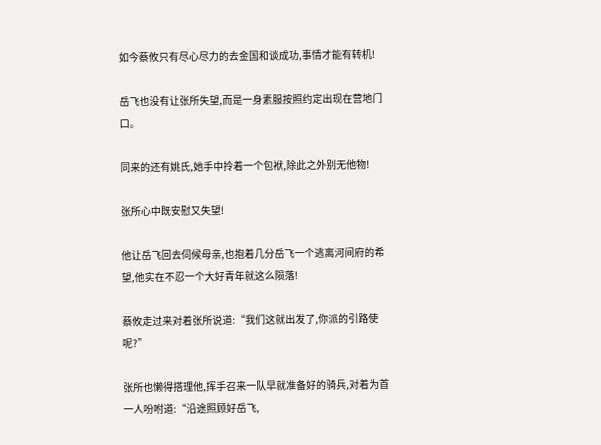如今蔡攸只有尽心尽力的去金国和谈成功,事情才能有转机!

岳飞也没有让张所失望,而是一身素服按照约定出现在营地门口。

同来的还有姚氏,她手中拎着一个包袱,除此之外别无他物!

张所心中既安慰又失望!

他让岳飞回去伺候母亲,也抱着几分岳飞一个逃离河间府的希望,他实在不忍一个大好青年就这么陨落!

蔡攸走过来对着张所说道:“我们这就出发了,你派的引路使呢?”

张所也懒得搭理他,挥手召来一队早就准备好的骑兵,对着为首一人吩咐道:“沿途照顾好岳飞,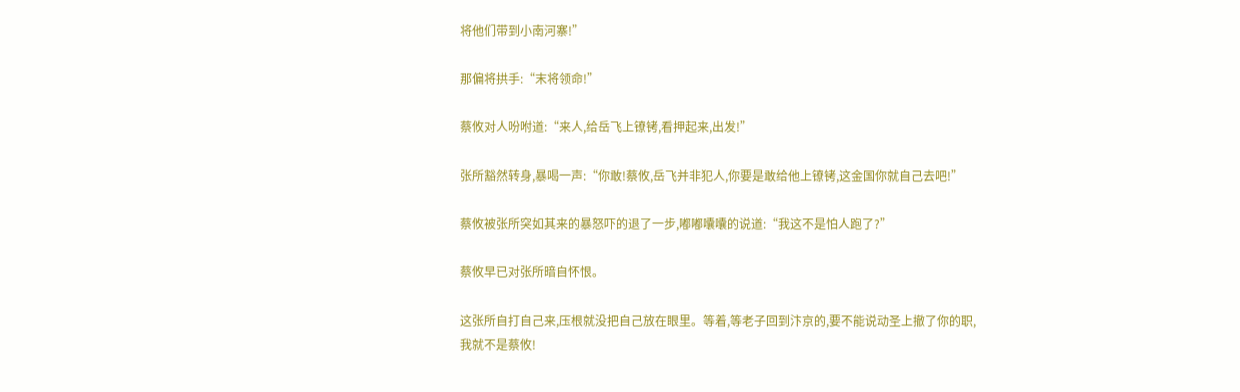将他们带到小南河寨!”

那偏将拱手:“末将领命!”

蔡攸对人吩咐道:“来人,给岳飞上镣铐,看押起来,出发!”

张所豁然转身,暴喝一声:“你敢!蔡攸,岳飞并非犯人,你要是敢给他上镣铐,这金国你就自己去吧!”

蔡攸被张所突如其来的暴怒吓的退了一步,嘟嘟囔囔的说道:“我这不是怕人跑了?”

蔡攸早已对张所暗自怀恨。

这张所自打自己来,压根就没把自己放在眼里。等着,等老子回到汴京的,要不能说动圣上撤了你的职,我就不是蔡攸!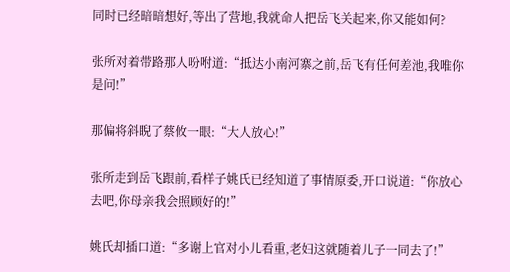同时已经暗暗想好,等出了营地,我就命人把岳飞关起来,你又能如何?

张所对着带路那人吩咐道:“抵达小南河寨之前,岳飞有任何差池,我唯你是问!”

那偏将斜睨了蔡攸一眼:“大人放心!”

张所走到岳飞跟前,看样子姚氏已经知道了事情原委,开口说道:“你放心去吧,你母亲我会照顾好的!”

姚氏却插口道:“多谢上官对小儿看重,老妇这就随着儿子一同去了!”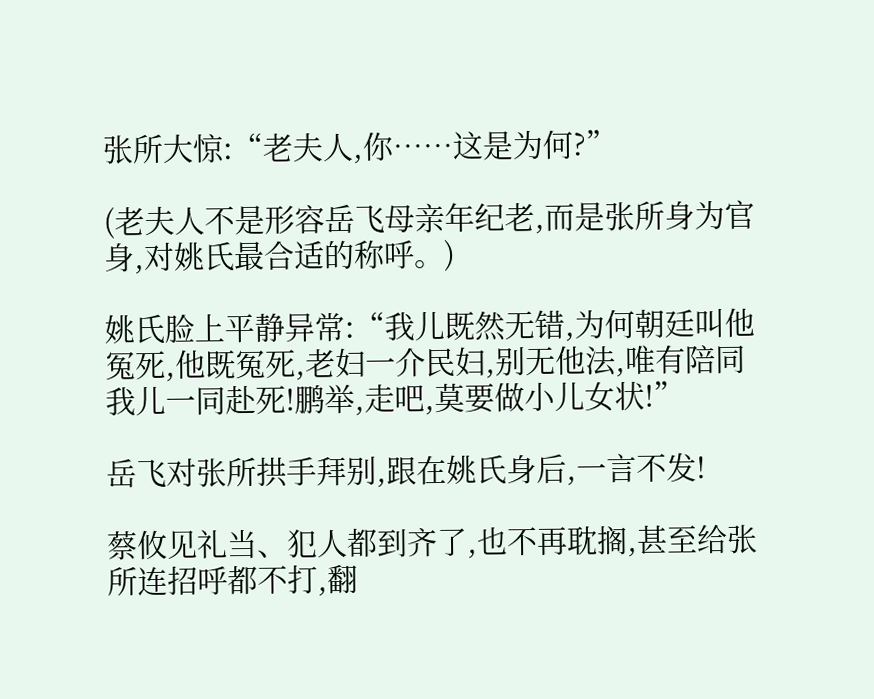张所大惊:“老夫人,你……这是为何?”

(老夫人不是形容岳飞母亲年纪老,而是张所身为官身,对姚氏最合适的称呼。)

姚氏脸上平静异常:“我儿既然无错,为何朝廷叫他冤死,他既冤死,老妇一介民妇,别无他法,唯有陪同我儿一同赴死!鹏举,走吧,莫要做小儿女状!”

岳飞对张所拱手拜别,跟在姚氏身后,一言不发!

蔡攸见礼当、犯人都到齐了,也不再耽搁,甚至给张所连招呼都不打,翻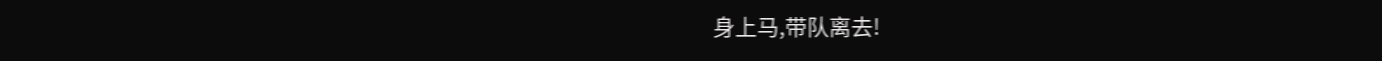身上马,带队离去!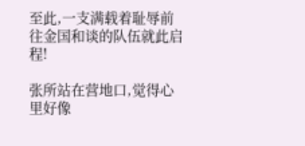至此,一支满载着耻辱前往金国和谈的队伍就此启程!

张所站在营地口,觉得心里好像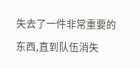失去了一件非常重要的东西,直到队伍消失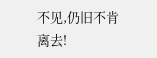不见,仍旧不肯离去!